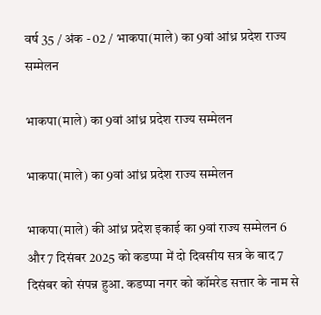वर्ष 35 / अंक - 02 / भाकपा(माले) का 9वां आंध्र प्रदेश राज्य सम्मेलन

भाकपा(माले) का 9वां आंध्र प्रदेश राज्य सम्मेलन

भाकपा(माले) का 9वां आंध्र प्रदेश राज्य सम्मेलन

भाकपा(माले) की आंध्र प्रदेश इकाई का 9वां राज्य सम्मेलन 6 और 7 दिसंबर 2025 को कडप्पा में दो दिवसीय सत्र के बाद 7 दिसंबर को संपन्न हुआ. कडप्पा नगर को कॉमरेड सत्तार के नाम से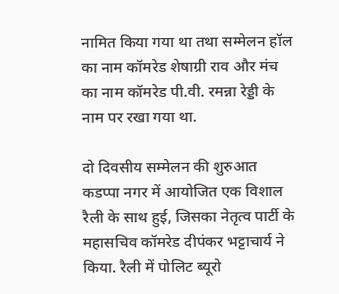नामित किया गया था तथा सम्मेलन हॉल का नाम कॉमरेड शेषाग्री राव और मंच का नाम कॉमरेड पी.वी. रमन्ना रेड्डी के नाम पर रखा गया था.

दो दिवसीय सम्मेलन की शुरुआत कडप्पा नगर में आयोजित एक विशाल रैली के साथ हुई, जिसका नेतृत्व पार्टी के महासचिव कॉमरेड दीपंकर भट्टाचार्य ने किया. रैली में पोलिट ब्यूरो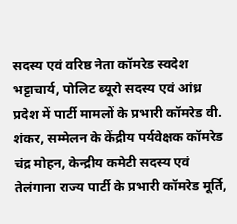सदस्य एवं वरिष्ठ नेता कॉमरेड स्वदेश भट्टाचार्य, पोलिट ब्यूरो सदस्य एवं आंध्र प्रदेश में पार्टी मामलों के प्रभारी कॉमरेड वी. शंकर, सम्मेलन के केंद्रीय पर्यवेक्षक कॉमरेड चंद्र मोहन, केन्द्रीय कमेटी सदस्य एवं तेलंगाना राज्य पार्टी के प्रभारी कॉमरेड मूर्ति,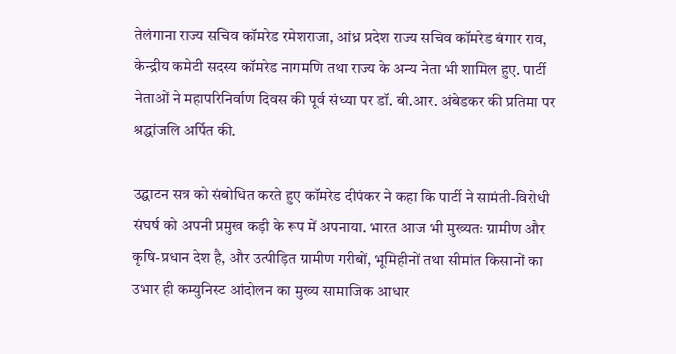तेलंगाना राज्य सचिव कॉमरेड रमेशराजा, आंध्र प्रदेश राज्य सचिव कॉमरेड बंगार राव, केन्द्रीय कमेटी सदस्य कॉमरेड नागमणि तथा राज्य के अन्य नेता भी शामिल हुए. पार्टी नेताओं ने महापरिनिर्वाण दिवस की पूर्व संध्या पर डॉ. बी.आर. अंबेडकर की प्रतिमा पर श्रद्धांजलि अर्पित की.

उद्घाटन सत्र को संबोधित करते हुए कॉमरेड दीपंकर ने कहा कि पार्टी ने सामंती-विरोधी संघर्ष को अपनी प्रमुख कड़ी के रूप में अपनाया. भारत आज भी मुख्यतः ग्रामीण और कृषि-प्रधान देश है, और उत्पीड़ित ग्रामीण गरीबों, भूमिहीनों तथा सीमांत किसानों का उभार ही कम्युनिस्ट आंदोलन का मुख्य सामाजिक आधार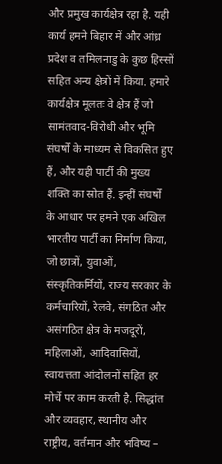और प्रमुख कार्यक्षेत्र रहा है. यही कार्य हमने बिहार में और आंध्र प्रदेश व तमिलनाडु के कुछ हिस्सों सहित अन्य क्षेत्रों में किया. हमारे कार्यक्षेत्र मूलतः वे क्षेत्र हैं जो सामंतवाद-विरोधी और भूमि संघर्षों के माध्यम से विकसित हुए हैं, और यही पार्टी की मुख्य शक्ति का स्रोत हैं. इन्हीं संघर्षों के आधार पर हमने एक अखिल भारतीय पार्टी का निर्माण किया, जो छात्रों, युवाओं, संस्कृतिकर्मियों, राज्य सरकार के कर्मचारियों, रेलवे, संगठित और असंगठित क्षेत्र के मजदूरों, महिलाओं, आदिवासियों, स्वायत्तता आंदोलनों सहित हर मोर्चे पर काम करती है. सिद्धांत और व्यवहार, स्थानीय और राष्ट्रीय, वर्तमान और भविष्य –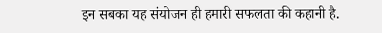इन सबका यह संयोजन ही हमारी सफलता की कहानी है.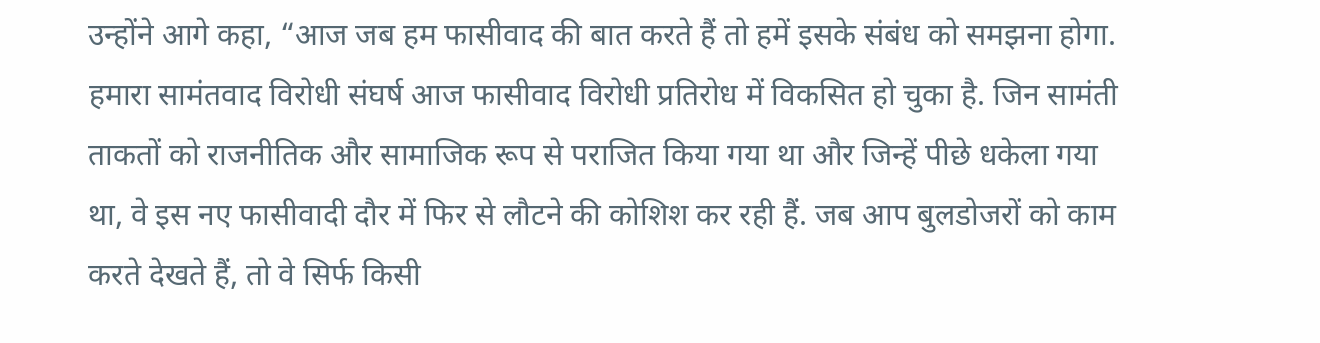उन्होंने आगे कहा, “आज जब हम फासीवाद की बात करते हैं तो हमें इसके संबंध को समझना होगा. हमारा सामंतवाद विरोधी संघर्ष आज फासीवाद विरोधी प्रतिरोध में विकसित हो चुका है. जिन सामंती ताकतों को राजनीतिक और सामाजिक रूप से पराजित किया गया था और जिन्हें पीछे धकेला गया था, वे इस नए फासीवादी दौर में फिर से लौटने की कोशिश कर रही हैं. जब आप बुलडोजरों को काम करते देखते हैं, तो वे सिर्फ किसी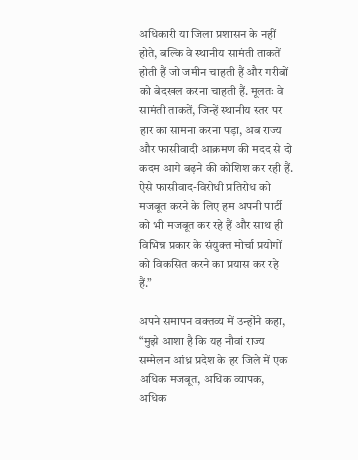अधिकारी या जिला प्रशासन के नहीं होते, बल्कि वे स्थानीय सामंती ताकतें होती हैं जो जमीन चाहती हैं और गरीबों को बेदखल करना चाहती हैं. मूलतः वे सामंती ताकतें, जिन्हें स्थानीय स्तर पर हार का सामना करना पड़ा, अब राज्य और फासीवादी आक्रमण की मदद से दो कदम आगे बढ़ने की कोशिश कर रही हैं. ऐसे फासीवाद-विरोधी प्रतिरोध को मजबूत करने के लिए हम अपनी पार्टी को भी मजबूत कर रहे हैं और साथ ही विभिन्न प्रकार के संयुक्त मोर्चा प्रयोगों को विकसित करने का प्रयास कर रहे हैं.”

अपने समापन वक्तव्य में उन्होंने कहा, “मुझे आशा है कि यह नौवां राज्य सम्मेलन आंध्र प्रदेश के हर जिले में एक अधिक मजबूत, अधिक व्यापक, अधिक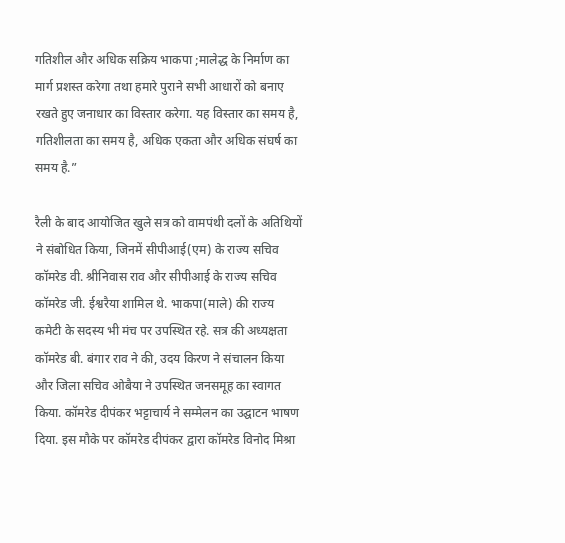गतिशील और अधिक सक्रिय भाकपा ;मालेद्ध के निर्माण का मार्ग प्रशस्त करेगा तथा हमारे पुराने सभी आधारों को बनाए रखते हुए जनाधार का विस्तार करेगा. यह विस्तार का समय है, गतिशीलता का समय है, अधिक एकता और अधिक संघर्ष का समय है.”

रैली के बाद आयोजित खुले सत्र को वामपंथी दलों के अतिथियों ने संबोधित किया, जिनमें सीपीआई(एम) के राज्य सचिव कॉमरेड वी. श्रीनिवास राव और सीपीआई के राज्य सचिव कॉमरेड जी. ईश्वरैया शामिल थे. भाकपा(माले) की राज्य कमेटी के सदस्य भी मंच पर उपस्थित रहे. सत्र की अध्यक्षता कॉमरेड बी. बंगार राव ने की, उदय किरण ने संचालन किया और जिला सचिव ओबैया ने उपस्थित जनसमूह का स्वागत किया. कॉमरेड दीपंकर भट्टाचार्य ने सम्मेलन का उद्घाटन भाषण दिया. इस मौके पर कॉमरेड दीपंकर द्वारा कॉमरेड विनोद मिश्रा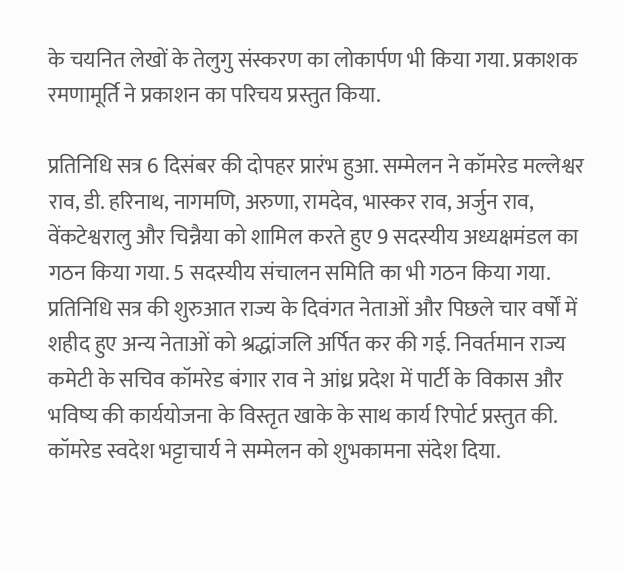के चयनित लेखों के तेलुगु संस्करण का लोकार्पण भी किया गया. प्रकाशक रमणामूर्ति ने प्रकाशन का परिचय प्रस्तुत किया.

प्रतिनिधि सत्र 6 दिसंबर की दोपहर प्रारंभ हुआ. सम्मेलन ने कॉमरेड मल्लेश्वर राव, डी. हरिनाथ, नागमणि, अरुणा, रामदेव, भास्कर राव, अर्जुन राव, वेंकटेश्वरालु और चिन्नैया को शामिल करते हुए 9 सदस्यीय अध्यक्षमंडल का गठन किया गया. 5 सदस्यीय संचालन समिति का भी गठन किया गया. प्रतिनिधि सत्र की शुरुआत राज्य के दिवंगत नेताओं और पिछले चार वर्षों में शहीद हुए अन्य नेताओं को श्रद्धांजलि अर्पित कर की गई. निवर्तमान राज्य कमेटी के सचिव कॉमरेड बंगार राव ने आंध्र प्रदेश में पार्टी के विकास और भविष्य की कार्ययोजना के विस्तृत खाके के साथ कार्य रिपोर्ट प्रस्तुत की. कॉमरेड स्वदेश भट्टाचार्य ने सम्मेलन को शुभकामना संदेश दिया.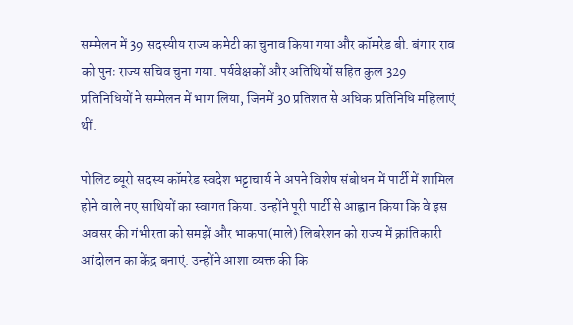सम्मेलन में 39 सदस्यीय राज्य कमेटी का चुनाव किया गया और कॉमरेड बी. बंगार राव को पुनः राज्य सचिव चुना गया. पर्यवेक्षकों और अतिथियों सहित कुल 329 प्रतिनिधियों ने सम्मेलन में भाग लिया, जिनमें 30 प्रतिशत से अधिक प्रतिनिधि महिलाएं थीं.

पोलिट ब्यूरो सदस्य कॉमरेड स्वदेश भट्टाचार्य ने अपने विशेष संबोधन में पार्टी में शामिल होने वाले नए साथियों का स्वागत किया. उन्होंने पूरी पार्टी से आह्वान किया कि वे इस अवसर की गंभीरता को समझें और भाकपा(माले) लिबरेशन को राज्य में क्रांतिकारी आंदोलन का केंद्र बनाएं. उन्होंने आशा व्यक्त की कि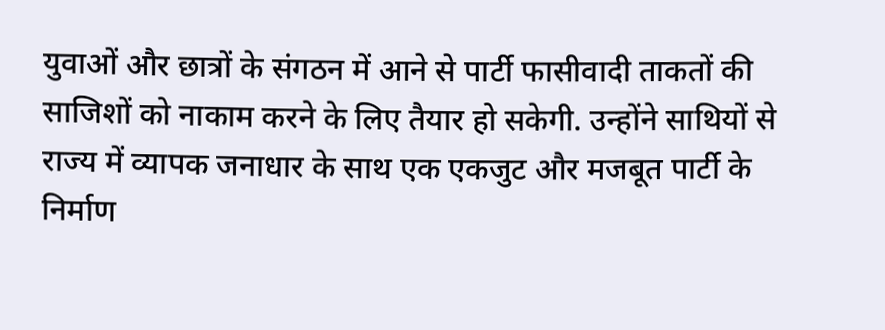युवाओं और छात्रों के संगठन में आने से पार्टी फासीवादी ताकतों की साजिशों को नाकाम करने के लिए तैयार हो सकेगी. उन्होंने साथियों से राज्य में व्यापक जनाधार के साथ एक एकजुट और मजबूत पार्टी के निर्माण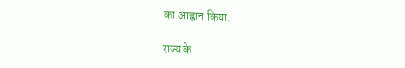का आह्वान किया.

राज्य के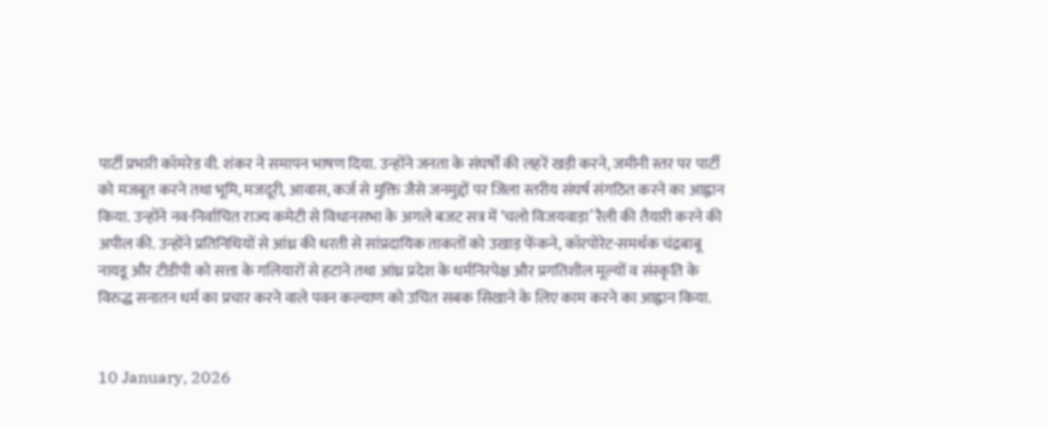पार्टी प्रभारी कॉमरेड वी. शंकर ने समापन भाषण दिया. उन्होंने जनता के संघर्षों की लहरें खड़ी करने, जमीनी स्तर पर पार्टी को मजबूत करने तथा भूमि, मजदूरी, आवास, कर्ज से मुक्ति जैसे जनमुद्दों पर जिला स्तरीय संघर्ष संगठित करने का आह्वान किया. उन्होंने नव-निर्वाचित राज्य कमेटी से विधानसभा के अगले बजट सत्र में ‘चलो विजयवाड़ा’ रैली की तैयारी करने की अपील की. उन्होंने प्रतिनिधियों से आंध्र की धरती से सांप्रदायिक ताकतों को उखाड़ फेंकने, कॉरपोरेट-समर्थक चंद्रबाबू नायडू और टीडीपी को सत्ता के गलियारों से हटाने तथा आंध्र प्रदेश के धर्मनिरपेक्ष और प्रगतिशील मूल्यों व संस्कृति के विरुद्ध सनातन धर्म का प्रचार करने वाले पवन कल्याण को उचित सबक सिखाने के लिए काम करने का आह्वान किया.


10 January, 2026